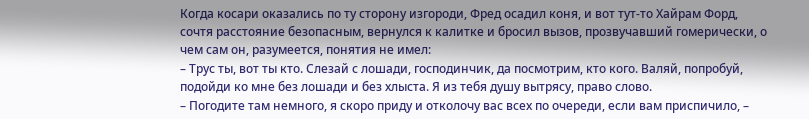Когда косари оказались по ту сторону изгороди, Фред осадил коня, и вот тут-то Хайрам Форд, сочтя расстояние безопасным, вернулся к калитке и бросил вызов, прозвучавший гомерически, о чем сам он, разумеется, понятия не имел:
– Трус ты, вот ты кто. Слезай с лошади, господинчик, да посмотрим, кто кого. Валяй, попробуй, подойди ко мне без лошади и без хлыста. Я из тебя душу вытрясу, право слово.
– Погодите там немного, я скоро приду и отколочу вас всех по очереди, если вам приспичило, –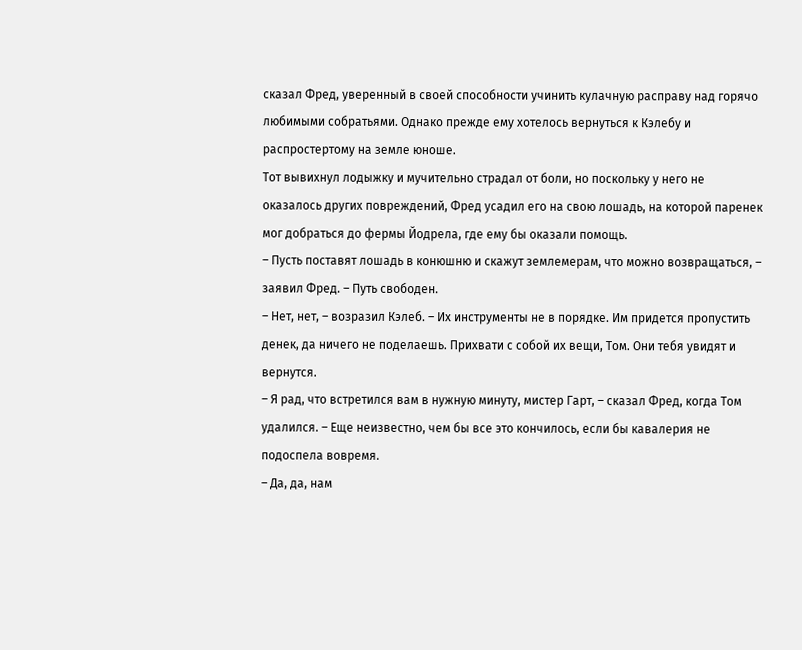сказал Фред, уверенный в своей способности учинить кулачную расправу над горячо любимыми собратьями. Однако прежде ему хотелось вернуться к Кэлебу и распростертому на земле юноше.
Тот вывихнул лодыжку и мучительно страдал от боли, но поскольку у него не оказалось других повреждений, Фред усадил его на свою лошадь, на которой паренек мог добраться до фермы Йодрела, где ему бы оказали помощь.
– Пусть поставят лошадь в конюшню и скажут землемерам, что можно возвращаться, – заявил Фред. – Путь свободен.
– Нет, нет, – возразил Кэлеб. – Их инструменты не в порядке. Им придется пропустить денек, да ничего не поделаешь. Прихвати с собой их вещи, Том. Они тебя увидят и вернутся.
– Я рад, что встретился вам в нужную минуту, мистер Гарт, – сказал Фред, когда Том удалился. – Еще неизвестно, чем бы все это кончилось, если бы кавалерия не подоспела вовремя.
– Да, да, нам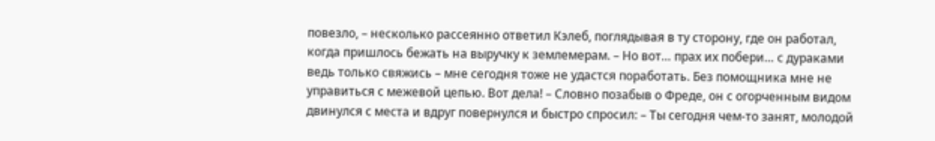повезло, – несколько рассеянно ответил Кэлеб, поглядывая в ту сторону, где он работал, когда пришлось бежать на выручку к землемерам. – Но вот… прах их побери… с дураками ведь только свяжись – мне сегодня тоже не удастся поработать. Без помощника мне не управиться с межевой цепью. Вот дела! – Словно позабыв о Фреде, он с огорченным видом двинулся с места и вдруг повернулся и быстро спросил: – Ты сегодня чем-то занят, молодой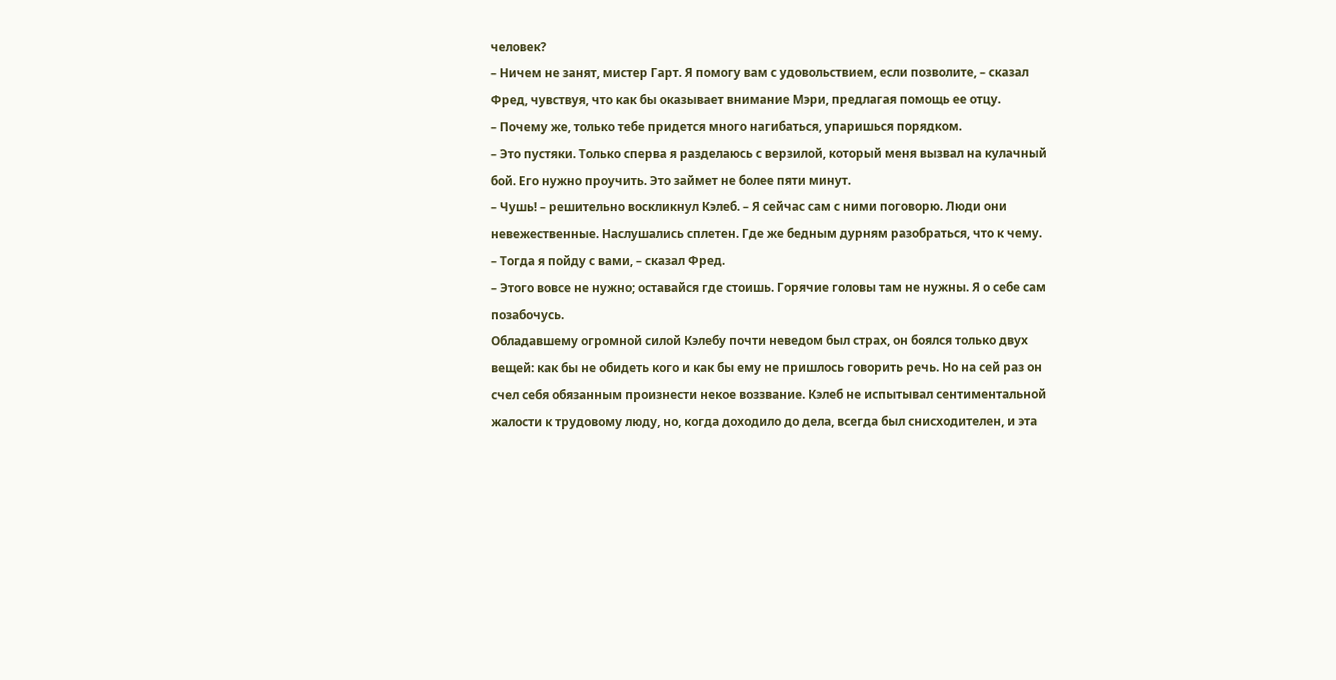человек?
– Ничем не занят, мистер Гарт. Я помогу вам с удовольствием, если позволите, – сказал Фред, чувствуя, что как бы оказывает внимание Мэри, предлагая помощь ее отцу.
– Почему же, только тебе придется много нагибаться, упаришься порядком.
– Это пустяки. Только сперва я разделаюсь с верзилой, который меня вызвал на кулачный бой. Его нужно проучить. Это займет не более пяти минут.
– Чушь! – решительно воскликнул Кэлеб. – Я сейчас сам с ними поговорю. Люди они невежественные. Наслушались сплетен. Где же бедным дурням разобраться, что к чему.
– Тогда я пойду с вами, – сказал Фред.
– Этого вовсе не нужно; оставайся где стоишь. Горячие головы там не нужны. Я о себе сам позабочусь.
Обладавшему огромной силой Кэлебу почти неведом был страх, он боялся только двух вещей: как бы не обидеть кого и как бы ему не пришлось говорить речь. Но на сей раз он счел себя обязанным произнести некое воззвание. Кэлеб не испытывал сентиментальной жалости к трудовому люду, но, когда доходило до дела, всегда был снисходителен, и эта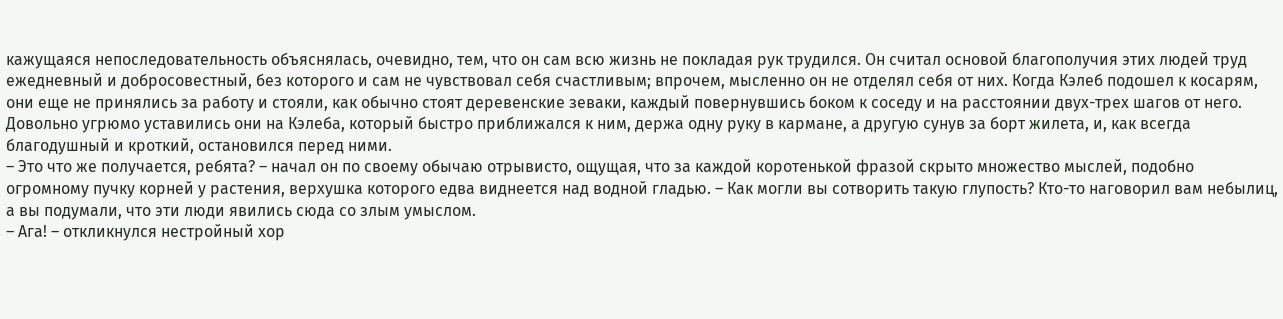кажущаяся непоследовательность объяснялась, очевидно, тем, что он сам всю жизнь не покладая рук трудился. Он считал основой благополучия этих людей труд ежедневный и добросовестный, без которого и сам не чувствовал себя счастливым; впрочем, мысленно он не отделял себя от них. Когда Кэлеб подошел к косарям, они еще не принялись за работу и стояли, как обычно стоят деревенские зеваки, каждый повернувшись боком к соседу и на расстоянии двух-трех шагов от него. Довольно угрюмо уставились они на Кэлеба, который быстро приближался к ним, держа одну руку в кармане, а другую сунув за борт жилета, и, как всегда благодушный и кроткий, остановился перед ними.
– Это что же получается, ребята? – начал он по своему обычаю отрывисто, ощущая, что за каждой коротенькой фразой скрыто множество мыслей, подобно огромному пучку корней у растения, верхушка которого едва виднеется над водной гладью. – Как могли вы сотворить такую глупость? Кто-то наговорил вам небылиц, а вы подумали, что эти люди явились сюда со злым умыслом.
– Ага! – откликнулся нестройный хор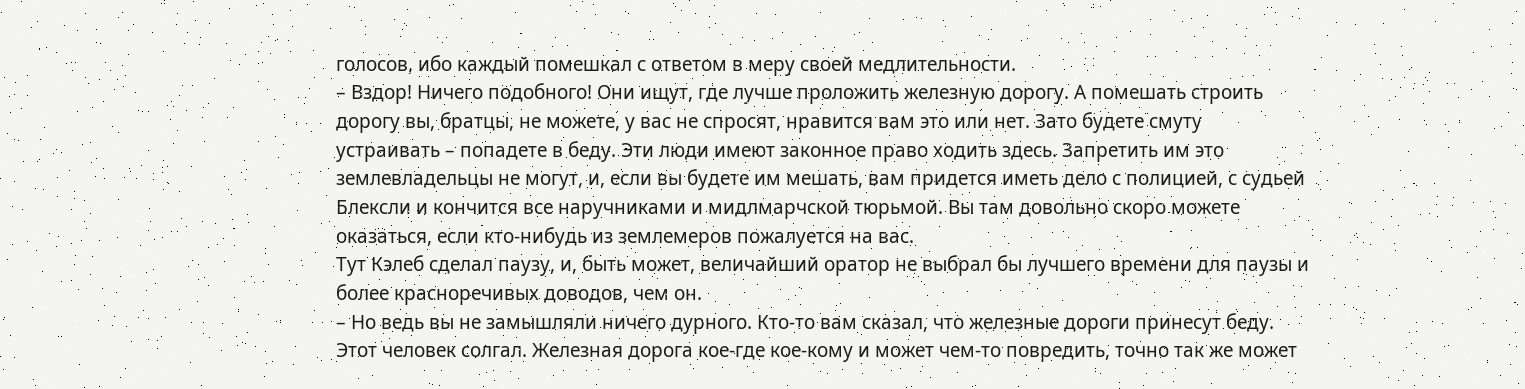голосов, ибо каждый помешкал с ответом в меру своей медлительности.
– Вздор! Ничего подобного! Они ищут, где лучше проложить железную дорогу. А помешать строить дорогу вы, братцы, не можете, у вас не спросят, нравится вам это или нет. Зато будете смуту устраивать – попадете в беду. Эти люди имеют законное право ходить здесь. Запретить им это землевладельцы не могут, и, если вы будете им мешать, вам придется иметь дело с полицией, с судьей Блексли и кончится все наручниками и мидлмарчской тюрьмой. Вы там довольно скоро можете оказаться, если кто-нибудь из землемеров пожалуется на вас.
Тут Кэлеб сделал паузу, и, быть может, величайший оратор не выбрал бы лучшего времени для паузы и более красноречивых доводов, чем он.
– Но ведь вы не замышляли ничего дурного. Кто-то вам сказал, что железные дороги принесут беду. Этот человек солгал. Железная дорога кое-где кое-кому и может чем-то повредить, точно так же может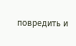повредить и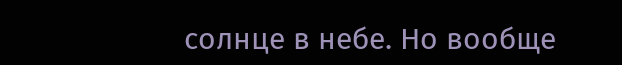солнце в небе. Но вообще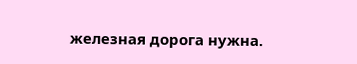железная дорога нужна.